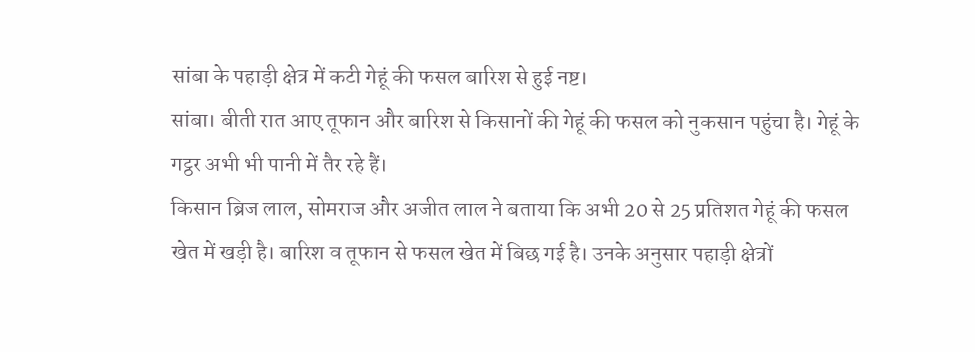सांबा के पहाड़ी क्षेत्र में कटी गेहूं की फसल बारिश से हुई नष्ट।
सांबा। बीती रात आए तूफान और बारिश से किसानों की गेहूं की फसल को नुकसान पहुंचा है। गेहूं के गट्ठर अभी भी पानी में तैर रहे हैं।
किसान ब्रिज लाल, सोमराज और अजीत लाल ने बताया कि अभी 20 से 25 प्रतिशत गेहूं की फसल खेत में खड़ी है। बारिश व तूफान से फसल खेत में बिछ गई है। उनके अनुसार पहाड़ी क्षेत्रों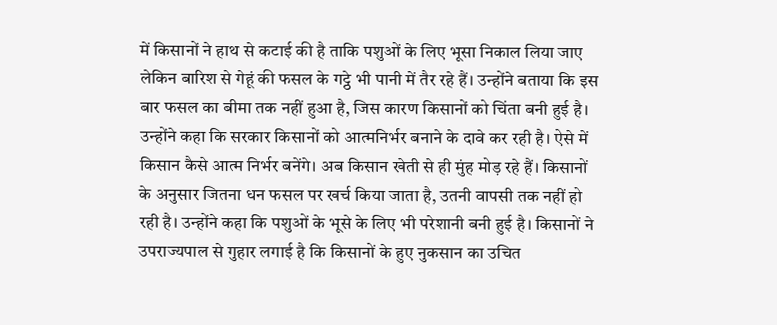में किसानों ने हाथ से कटाई की है ताकि पशुओं के लिए भूसा निकाल लिया जाए लेकिन बारिश से गेहूं की फसल के गट्ठे भी पानी में तैर रहे हैं। उन्होंने बताया कि इस बार फसल का बीमा तक नहीं हुआ है, जिस कारण किसानों को चिंता बनी हुई है। उन्होंने कहा कि सरकार किसानों को आत्मनिर्भर बनाने के दावे कर रही है। ऐसे में किसान कैसे आत्म निर्भर बनेंगे। अब किसान खेती से ही मुंह मोड़ रहे हैं। किसानों के अनुसार जितना धन फसल पर खर्च किया जाता है, उतनी वापसी तक नहीं हो रही है। उन्होंने कहा कि पशुओं के भूसे के लिए भी परेशानी बनी हुई है। किसानों ने उपराज्यपाल से गुहार लगाई है कि किसानों के हुए नुकसान का उचित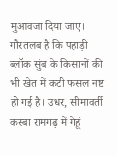मुआवजा दिया जाए।
गौरतलब है कि पहाड़ी ब्लॉक सुंब के किसानों की भी खेत में कटी फसल नष्ट हो गई है। उधर, सीमावर्ती कस्बा रामगढ़ में गेहूं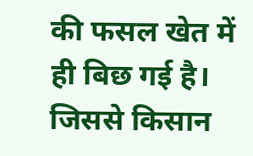की फसल खेत में ही बिछ गई है। जिससे किसान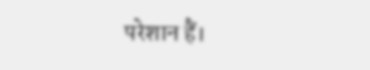परेशान हैं।